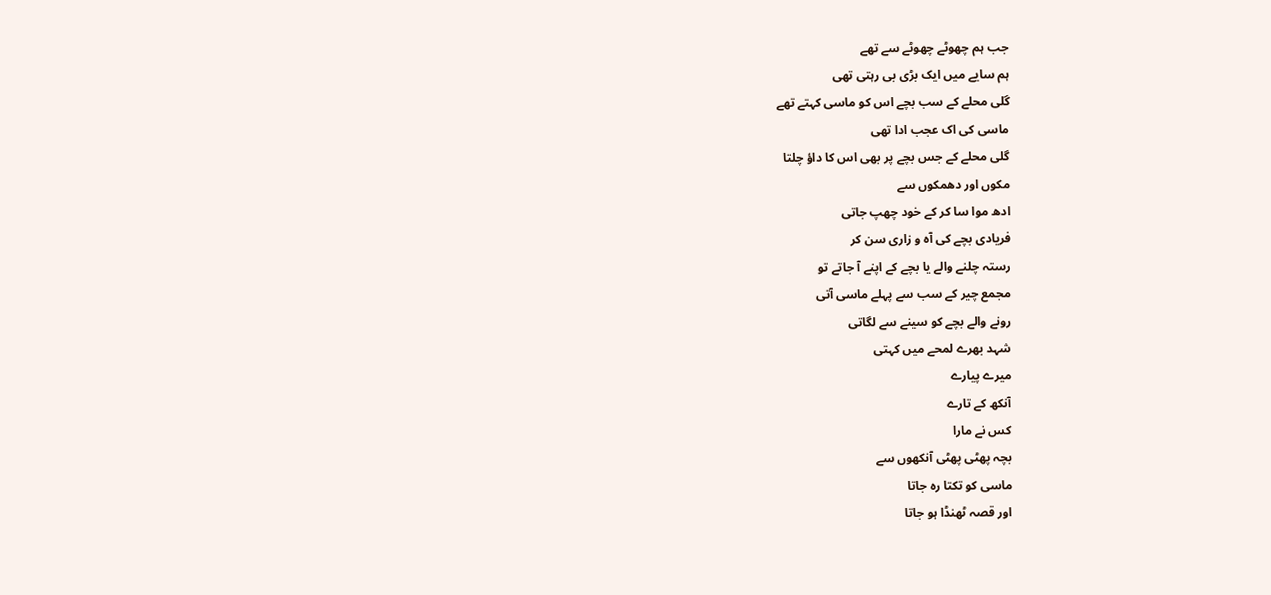جب ہم چھوٹے چھوٹے سے تھے
ہم سایے میں ایک بڑی بی رہتی تھی
گلی محلے کے سب بچے اس کو ماسی کہتے تھے
ماسی کی اک عجب ادا تھی
گلی محلے کے جس بچے پر بھی اس کا داؤ چلتا
مکوں اور دھمکوں سے
ادھ موا سا کر کے خود چھپ جاتی
فریادی بچے کی آہ و زاری سن کر
رستہ چلنے والے یا بچے کے اپنے آ جاتے تو
مجمع چیر کے سب سے پہلے ماسی آتی
رونے والے بچے کو سینے سے لگاتی
شہد بھرے لمحے میں کہتی
میرے پیارے
آنکھ کے تارے
کس نے مارا
بچہ پھٹی پھٹی آنکھوں سے
ماسی کو تکتا رہ جاتا
اور قصہ ٹھنڈا ہو جاتا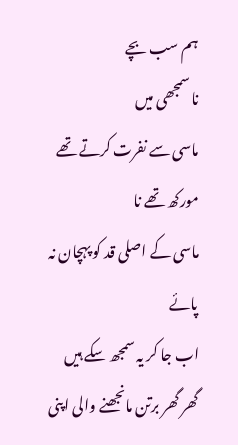ہم سب بچے
نا سمجھی میں
ماسی سے نفرت کرتے تھے
مورکھ تھے نا
ماسی کے اصلی قد کو پہچان نہ پائے
اب جا کر یہ سمجھ سکے ہیں
گھر گھر برتن مانجھنے والی اپنی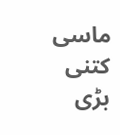ماسی
کتنی بڑی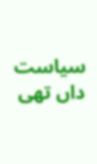سیاست داں تھی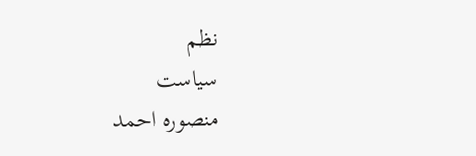نظم
سیاست
منصورہ احمد